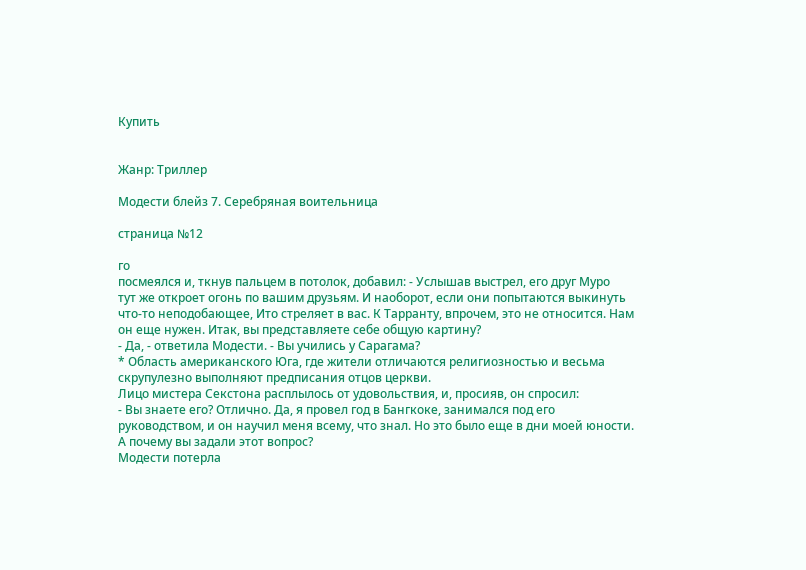Купить


Жанр: Триллер

Модести блейз 7. Серебряная воительница

страница №12

го
посмеялся и, ткнув пальцем в потолок, добавил: - Услышав выстрел, его друг Муро
тут же откроет огонь по вашим друзьям. И наоборот, если они попытаются выкинуть
что-то неподобающее, Ито стреляет в вас. К Тарранту, впрочем, это не относится. Нам
он еще нужен. Итак, вы представляете себе общую картину?
- Да, - ответила Модести. - Вы учились у Сарагама?
* Область американского Юга, где жители отличаются религиозностью и весьма
скрупулезно выполняют предписания отцов церкви.
Лицо мистера Секстона расплылось от удовольствия, и, просияв, он спросил:
- Вы знаете его? Отлично. Да, я провел год в Бангкоке, занимался под его
руководством, и он научил меня всему, что знал. Но это было еще в дни моей юности.
А почему вы задали этот вопрос?
Модести потерла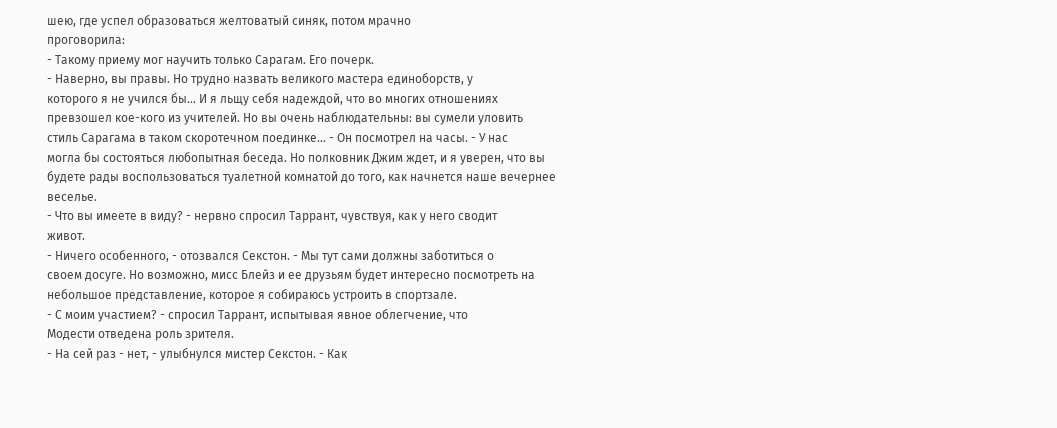шею, где успел образоваться желтоватый синяк, потом мрачно
проговорила:
- Такому приему мог научить только Сарагам. Его почерк.
- Наверно, вы правы. Но трудно назвать великого мастера единоборств, у
которого я не учился бы... И я льщу себя надеждой, что во многих отношениях
превзошел кое-кого из учителей. Но вы очень наблюдательны: вы сумели уловить
стиль Сарагама в таком скоротечном поединке... - Он посмотрел на часы. - У нас
могла бы состояться любопытная беседа. Но полковник Джим ждет, и я уверен, что вы
будете рады воспользоваться туалетной комнатой до того, как начнется наше вечернее
веселье.
- Что вы имеете в виду? - нервно спросил Таррант, чувствуя, как у него сводит
живот.
- Ничего особенного, - отозвался Секстон. - Мы тут сами должны заботиться о
своем досуге. Но возможно, мисс Блейз и ее друзьям будет интересно посмотреть на
небольшое представление, которое я собираюсь устроить в спортзале.
- С моим участием? - спросил Таррант, испытывая явное облегчение, что
Модести отведена роль зрителя.
- На сей раз - нет, - улыбнулся мистер Секстон. - Как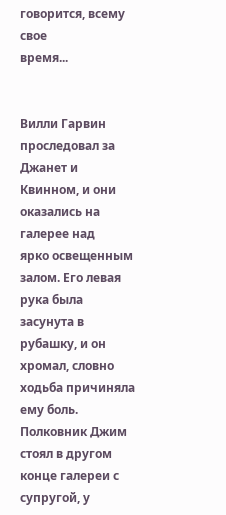говорится, всему свое
время...


Вилли Гарвин проследовал за Джанет и Квинном, и они оказались на галерее над
ярко освещенным залом. Его левая рука была засунута в рубашку, и он хромал, словно
ходьба причиняла ему боль.
Полковник Джим стоял в другом конце галереи с супругой, у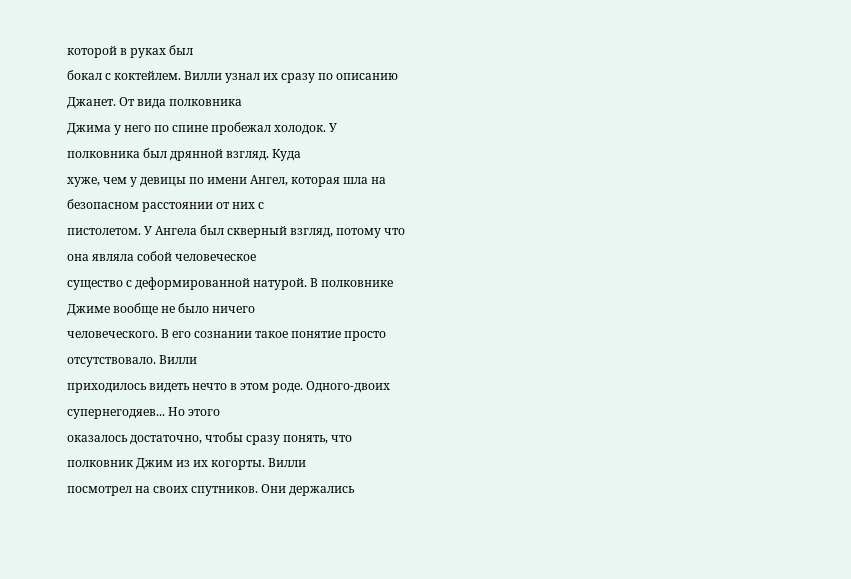которой в руках был
бокал с коктейлем. Вилли узнал их сразу по описанию Джанет. От вида полковника
Джима у него по спине пробежал холодок. У полковника был дрянной взгляд. Куда
хуже, чем у девицы по имени Ангел, которая шла на безопасном расстоянии от них с
пистолетом. У Ангела был скверный взгляд, потому что она являла собой человеческое
существо с деформированной натурой. В полковнике Джиме вообще не было ничего
человеческого. В его сознании такое понятие просто отсутствовало. Вилли
приходилось видеть нечто в этом роде. Одного-двоих супернегодяев... Но этого
оказалось достаточно, чтобы сразу понять, что полковник Джим из их когорты. Вилли
посмотрел на своих спутников. Они держались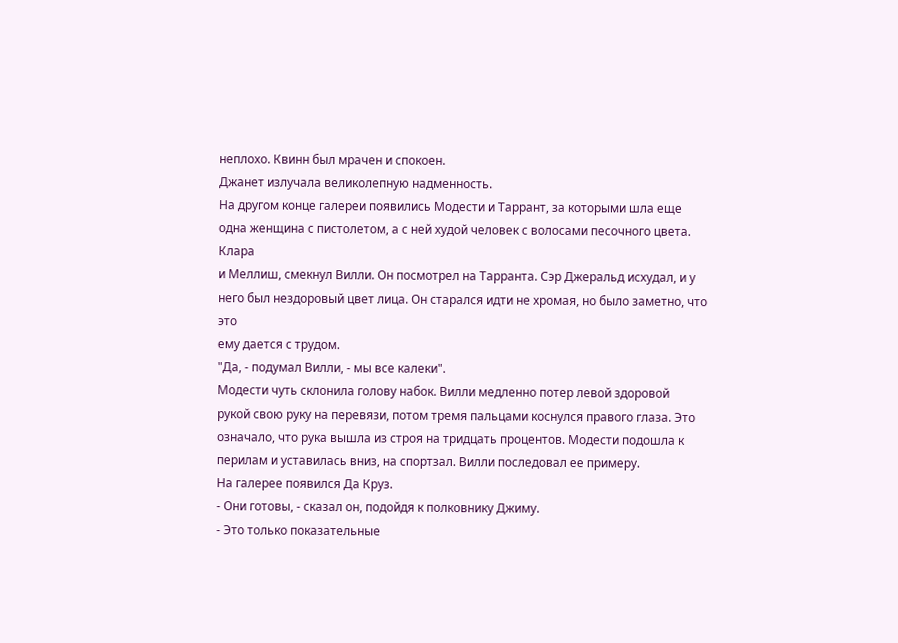неплохо. Квинн был мрачен и спокоен.
Джанет излучала великолепную надменность.
На другом конце галереи появились Модести и Таррант, за которыми шла еще
одна женщина с пистолетом, а с ней худой человек с волосами песочного цвета. Клара
и Меллиш, смекнул Вилли. Он посмотрел на Тарранта. Сэр Джеральд исхудал, и у
него был нездоровый цвет лица. Он старался идти не хромая, но было заметно, что это
ему дается с трудом.
"Да, - подумал Вилли, - мы все калеки".
Модести чуть склонила голову набок. Вилли медленно потер левой здоровой
рукой свою руку на перевязи, потом тремя пальцами коснулся правого глаза. Это
означало, что рука вышла из строя на тридцать процентов. Модести подошла к
перилам и уставилась вниз, на спортзал. Вилли последовал ее примеру.
На галерее появился Да Круз.
- Они готовы, - сказал он, подойдя к полковнику Джиму.
- Это только показательные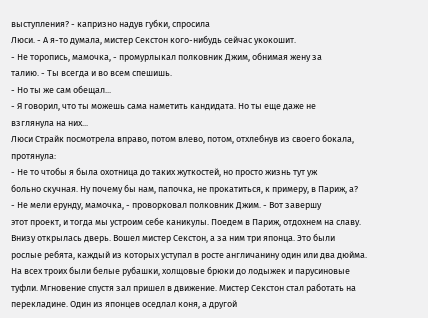выступления? - капризно надув губки, спросила
Люси. - А я-то думала, мистер Секстон кого-нибудь сейчас укокошит.
- Не торопись, мамочка, - промурлыкал полковник Джим, обнимая жену за
талию. - Ты всегда и во всем спешишь.
- Но ты же сам обещал...
- Я говорил, что ты можешь сама наметить кандидата. Но ты еще даже не
взглянула на них...
Люси Страйк посмотрела вправо, потом влево, потом, отхлебнув из своего бокала,
протянула:
- Не то чтобы я была охотница до таких жуткостей, но просто жизнь тут уж
больно скучная. Ну почему бы нам, папочка, не прокатиться, к примеру, в Париж, а?
- Не мели ерунду, мамочка, - проворковал полковник Джим. - Вот завершу
этот проект, и тогда мы устроим себе каникулы. Поедем в Париж, отдохнем на славу.
Внизу открылась дверь. Вошел мистер Секстон, а за ним три японца. Это были
рослые ребята, каждый из которых уступал в росте англичанину один или два дюйма.
На всех троих были белые рубашки, холщовые брюки до лодыжек и парусиновые
туфли. Мгновение спустя зал пришел в движение. Мистер Секстон стал работать на
перекладине. Один из японцев оседлал коня, а другой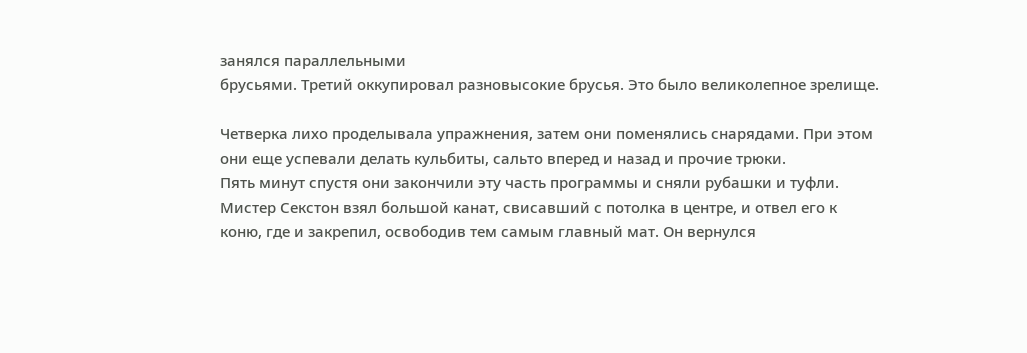занялся параллельными
брусьями. Третий оккупировал разновысокие брусья. Это было великолепное зрелище.

Четверка лихо проделывала упражнения, затем они поменялись снарядами. При этом
они еще успевали делать кульбиты, сальто вперед и назад и прочие трюки.
Пять минут спустя они закончили эту часть программы и сняли рубашки и туфли.
Мистер Секстон взял большой канат, свисавший с потолка в центре, и отвел его к
коню, где и закрепил, освободив тем самым главный мат. Он вернулся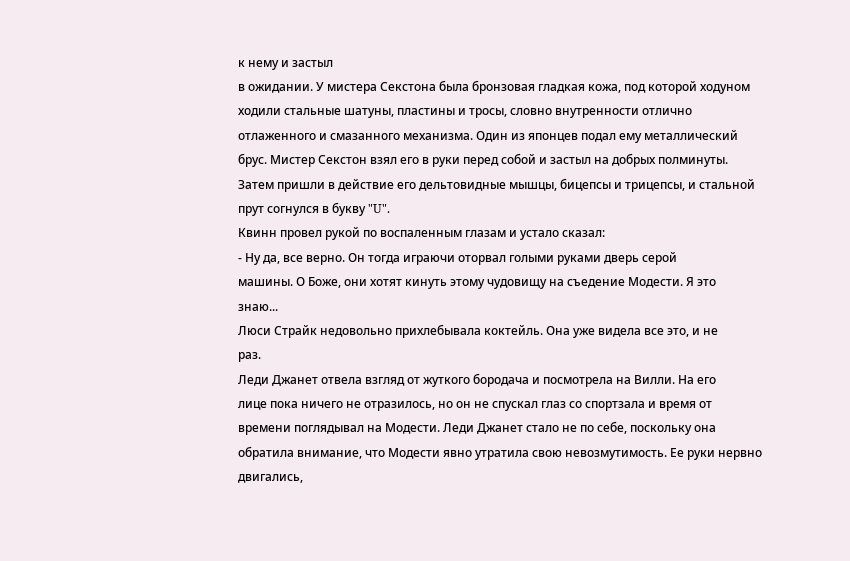к нему и застыл
в ожидании. У мистера Секстона была бронзовая гладкая кожа, под которой ходуном
ходили стальные шатуны, пластины и тросы, словно внутренности отлично
отлаженного и смазанного механизма. Один из японцев подал ему металлический
брус. Мистер Секстон взял его в руки перед собой и застыл на добрых полминуты.
Затем пришли в действие его дельтовидные мышцы, бицепсы и трицепсы, и стальной
прут согнулся в букву "U".
Квинн провел рукой по воспаленным глазам и устало сказал:
- Ну да, все верно. Он тогда играючи оторвал голыми руками дверь серой
машины. О Боже, они хотят кинуть этому чудовищу на съедение Модести. Я это
знаю...
Люси Страйк недовольно прихлебывала коктейль. Она уже видела все это, и не
раз.
Леди Джанет отвела взгляд от жуткого бородача и посмотрела на Вилли. На его
лице пока ничего не отразилось, но он не спускал глаз со спортзала и время от
времени поглядывал на Модести. Леди Джанет стало не по себе, поскольку она
обратила внимание, что Модести явно утратила свою невозмутимость. Ее руки нервно
двигались,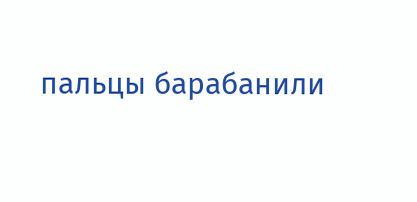пальцы барабанили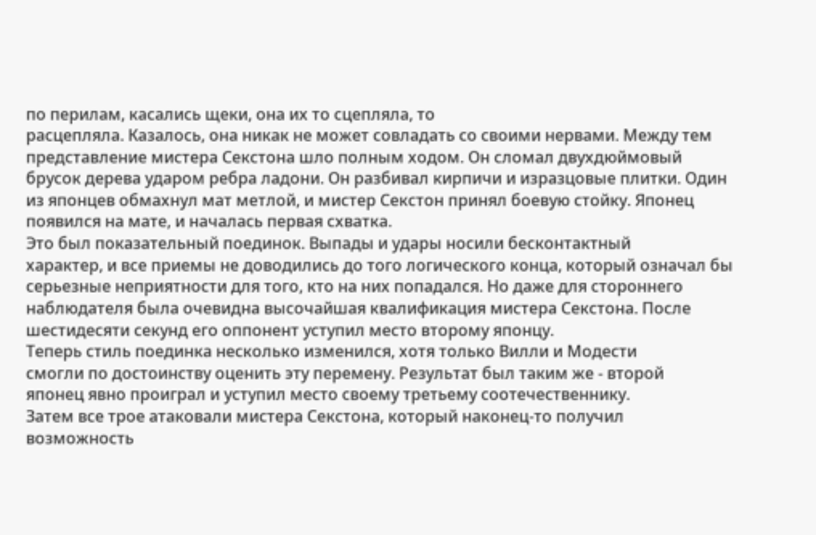по перилам, касались щеки, она их то сцепляла, то
расцепляла. Казалось, она никак не может совладать со своими нервами. Между тем
представление мистера Секстона шло полным ходом. Он сломал двухдюймовый
брусок дерева ударом ребра ладони. Он разбивал кирпичи и изразцовые плитки. Один
из японцев обмахнул мат метлой, и мистер Секстон принял боевую стойку. Японец
появился на мате, и началась первая схватка.
Это был показательный поединок. Выпады и удары носили бесконтактный
характер, и все приемы не доводились до того логического конца, который означал бы
серьезные неприятности для того, кто на них попадался. Но даже для стороннего
наблюдателя была очевидна высочайшая квалификация мистера Секстона. После
шестидесяти секунд его оппонент уступил место второму японцу.
Теперь стиль поединка несколько изменился, хотя только Вилли и Модести
смогли по достоинству оценить эту перемену. Результат был таким же - второй
японец явно проиграл и уступил место своему третьему соотечественнику.
Затем все трое атаковали мистера Секстона, который наконец-то получил
возможность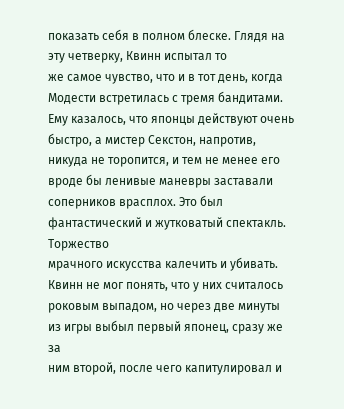показать себя в полном блеске. Глядя на эту четверку, Квинн испытал то
же самое чувство, что и в тот день, когда Модести встретилась с тремя бандитами.
Ему казалось, что японцы действуют очень быстро, а мистер Секстон, напротив,
никуда не торопится, и тем не менее его вроде бы ленивые маневры заставали
соперников врасплох. Это был фантастический и жутковатый спектакль. Торжество
мрачного искусства калечить и убивать. Квинн не мог понять, что у них считалось
роковым выпадом, но через две минуты из игры выбыл первый японец, сразу же за
ним второй, после чего капитулировал и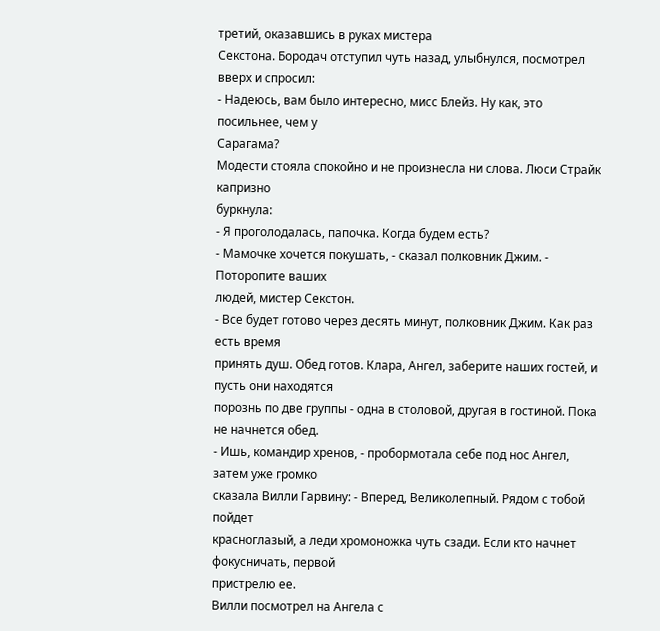третий, оказавшись в руках мистера
Секстона. Бородач отступил чуть назад, улыбнулся, посмотрел вверх и спросил:
- Надеюсь, вам было интересно, мисс Блейз. Ну как, это посильнее, чем у
Сарагама?
Модести стояла спокойно и не произнесла ни слова. Люси Страйк капризно
буркнула:
- Я проголодалась, папочка. Когда будем есть?
- Мамочке хочется покушать, - сказал полковник Джим. - Поторопите ваших
людей, мистер Секстон.
- Все будет готово через десять минут, полковник Джим. Как раз есть время
принять душ. Обед готов. Клара, Ангел, заберите наших гостей, и пусть они находятся
порознь по две группы - одна в столовой, другая в гостиной. Пока не начнется обед.
- Ишь, командир хренов, - пробормотала себе под нос Ангел, затем уже громко
сказала Вилли Гарвину: - Вперед, Великолепный. Рядом с тобой пойдет
красноглазый, а леди хромоножка чуть сзади. Если кто начнет фокусничать, первой
пристрелю ее.
Вилли посмотрел на Ангела с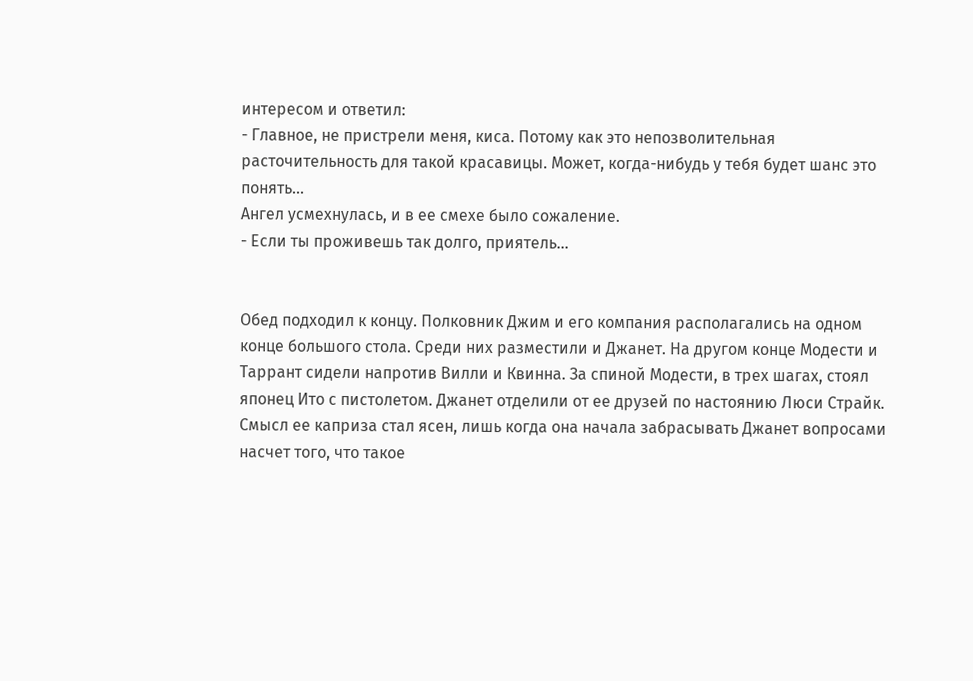интересом и ответил:
- Главное, не пристрели меня, киса. Потому как это непозволительная
расточительность для такой красавицы. Может, когда-нибудь у тебя будет шанс это
понять...
Ангел усмехнулась, и в ее смехе было сожаление.
- Если ты проживешь так долго, приятель...


Обед подходил к концу. Полковник Джим и его компания располагались на одном
конце большого стола. Среди них разместили и Джанет. На другом конце Модести и
Таррант сидели напротив Вилли и Квинна. За спиной Модести, в трех шагах, стоял
японец Ито с пистолетом. Джанет отделили от ее друзей по настоянию Люси Страйк.
Смысл ее каприза стал ясен, лишь когда она начала забрасывать Джанет вопросами
насчет того, что такое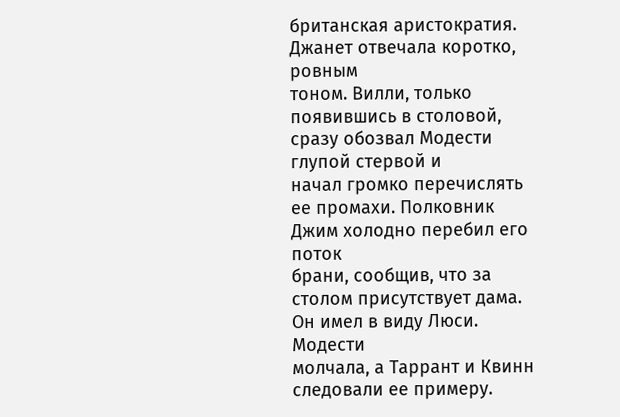британская аристократия. Джанет отвечала коротко, ровным
тоном. Вилли, только появившись в столовой, сразу обозвал Модести глупой стервой и
начал громко перечислять ее промахи. Полковник Джим холодно перебил его поток
брани, сообщив, что за столом присутствует дама. Он имел в виду Люси. Модести
молчала, а Таррант и Квинн следовали ее примеру.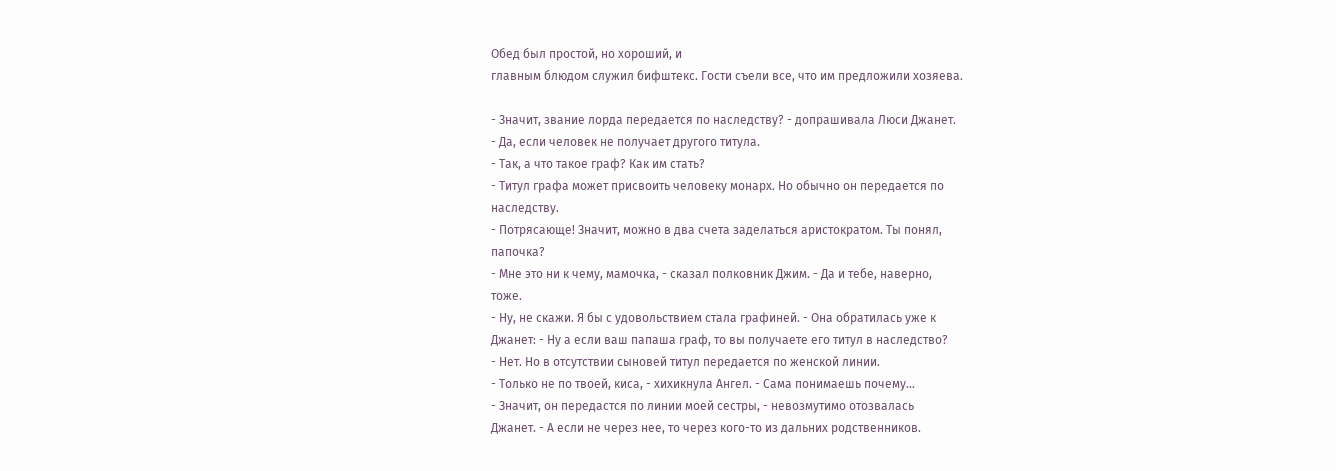Обед был простой, но хороший, и
главным блюдом служил бифштекс. Гости съели все, что им предложили хозяева.

- Значит, звание лорда передается по наследству? - допрашивала Люси Джанет.
- Да, если человек не получает другого титула.
- Так, а что такое граф? Как им стать?
- Титул графа может присвоить человеку монарх. Но обычно он передается по
наследству.
- Потрясающе! Значит, можно в два счета заделаться аристократом. Ты понял,
папочка?
- Мне это ни к чему, мамочка, - сказал полковник Джим. - Да и тебе, наверно,
тоже.
- Ну, не скажи. Я бы с удовольствием стала графиней. - Она обратилась уже к
Джанет: - Ну а если ваш папаша граф, то вы получаете его титул в наследство?
- Нет. Но в отсутствии сыновей титул передается по женской линии.
- Только не по твоей, киса, - хихикнула Ангел. - Сама понимаешь почему...
- Значит, он передастся по линии моей сестры, - невозмутимо отозвалась
Джанет. - А если не через нее, то через кого-то из дальних родственников.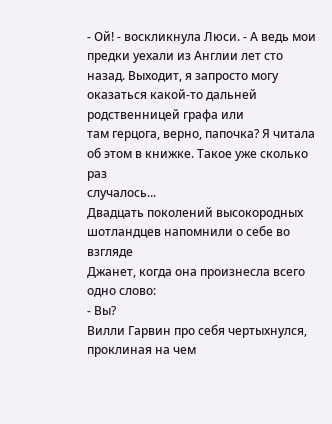- Ой! - воскликнула Люси. - А ведь мои предки уехали из Англии лет сто
назад. Выходит, я запросто могу оказаться какой-то дальней родственницей графа или
там герцога, верно, папочка? Я читала об этом в книжке. Такое уже сколько раз
случалось...
Двадцать поколений высокородных шотландцев напомнили о себе во взгляде
Джанет, когда она произнесла всего одно слово:
- Вы?
Вилли Гарвин про себя чертыхнулся, проклиная на чем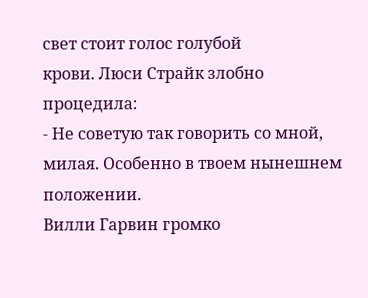свет стоит голос голубой
крови. Люси Страйк злобно процедила:
- Не советую так говорить со мной, милая. Особенно в твоем нынешнем
положении.
Вилли Гарвин громко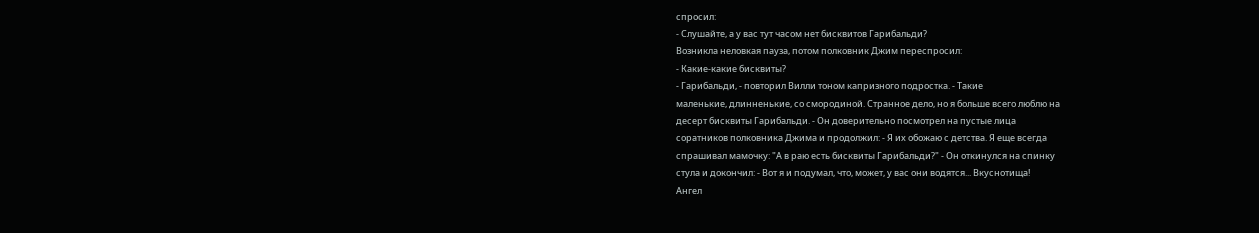спросил:
- Слушайте, а у вас тут часом нет бисквитов Гарибальди?
Возникла неловкая пауза, потом полковник Джим переспросил:
- Какие-какие бисквиты?
- Гарибальди, - повторил Вилли тоном капризного подростка. - Такие
маленькие, длинненькие, со смородиной. Странное дело, но я больше всего люблю на
десерт бисквиты Гарибальди. - Он доверительно посмотрел на пустые лица
соратников полковника Джима и продолжил: - Я их обожаю с детства. Я еще всегда
спрашивал мамочку: "А в раю есть бисквиты Гарибальди?" - Он откинулся на спинку
стула и докончил: - Вот я и подумал, что, может, у вас они водятся... Вкуснотища!
Ангел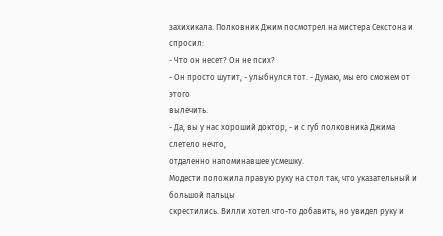захихикала. Полковник Джим посмотрел на мистера Секстона и спросил:
- Что он несет? Он не псих?
- Он просто шутит, - улыбнулся тот. - Думаю, мы его сможем от этого
вылечить.
- Да, вы у нас хороший доктор, - и с губ полковника Джима слетело нечто,
отдаленно напоминавшее усмешку.
Модести положила правую руку на стол так, что указательный и большой пальцы
скрестились. Вилли хотел что-то добавить, но увидел руку и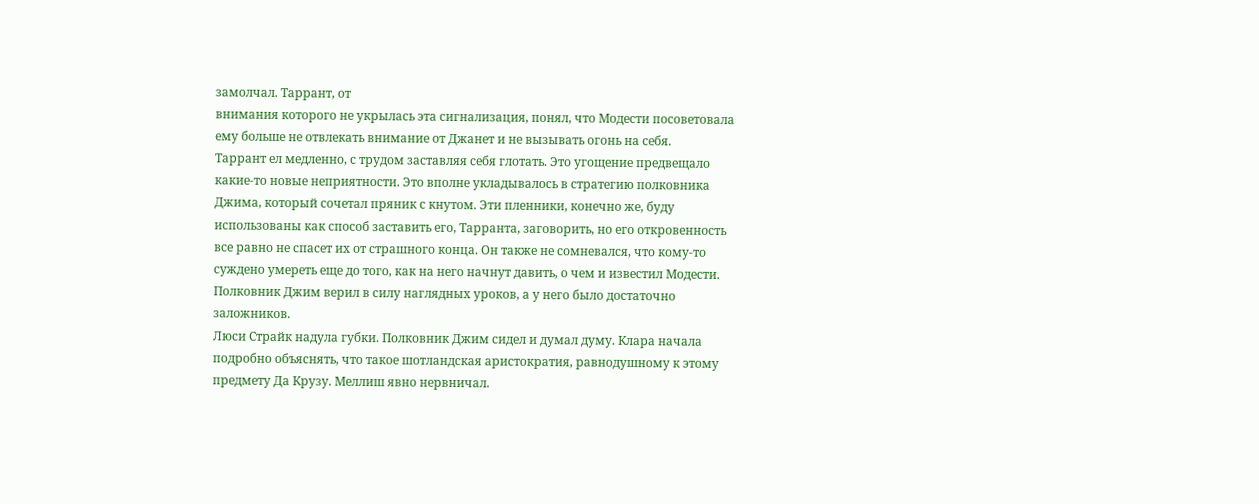замолчал. Таррант, от
внимания которого не укрылась эта сигнализация, понял, что Модести посоветовала
ему больше не отвлекать внимание от Джанет и не вызывать огонь на себя.
Таррант ел медленно, с трудом заставляя себя глотать. Это угощение предвещало
какие-то новые неприятности. Это вполне укладывалось в стратегию полковника
Джима, который сочетал пряник с кнутом. Эти пленники, конечно же, буду
использованы как способ заставить его, Тарранта, заговорить, но его откровенность
все равно не спасет их от страшного конца. Он также не сомневался, что кому-то
суждено умереть еще до того, как на него начнут давить, о чем и известил Модести.
Полковник Джим верил в силу наглядных уроков, а у него было достаточно
заложников.
Люси Страйк надула губки. Полковник Джим сидел и думал думу. Клара начала
подробно объяснять, что такое шотландская аристократия, равнодушному к этому
предмету Да Крузу. Меллиш явно нервничал.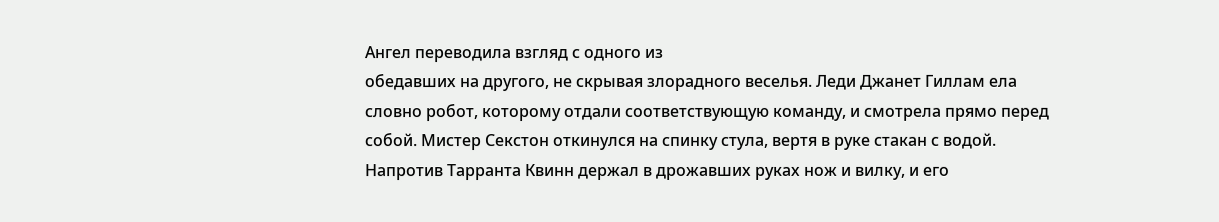Ангел переводила взгляд с одного из
обедавших на другого, не скрывая злорадного веселья. Леди Джанет Гиллам ела
словно робот, которому отдали соответствующую команду, и смотрела прямо перед
собой. Мистер Секстон откинулся на спинку стула, вертя в руке стакан с водой.
Напротив Тарранта Квинн держал в дрожавших руках нож и вилку, и его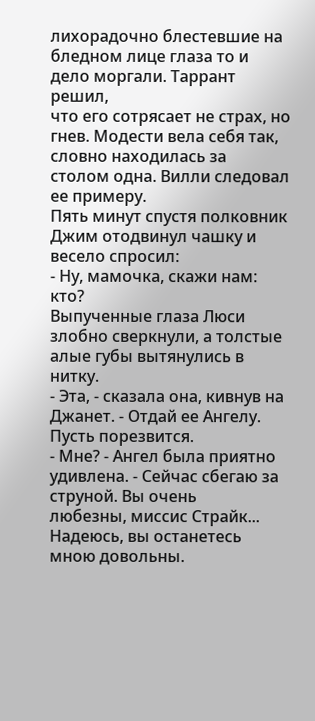лихорадочно блестевшие на бледном лице глаза то и дело моргали. Таррант решил,
что его сотрясает не страх, но гнев. Модести вела себя так, словно находилась за
столом одна. Вилли следовал ее примеру.
Пять минут спустя полковник Джим отодвинул чашку и весело спросил:
- Ну, мамочка, скажи нам: кто?
Выпученные глаза Люси злобно сверкнули, а толстые алые губы вытянулись в
нитку.
- Эта, - сказала она, кивнув на Джанет. - Отдай ее Ангелу. Пусть порезвится.
- Мне? - Ангел была приятно удивлена. - Сейчас сбегаю за струной. Вы очень
любезны, миссис Страйк... Надеюсь, вы останетесь мною довольны.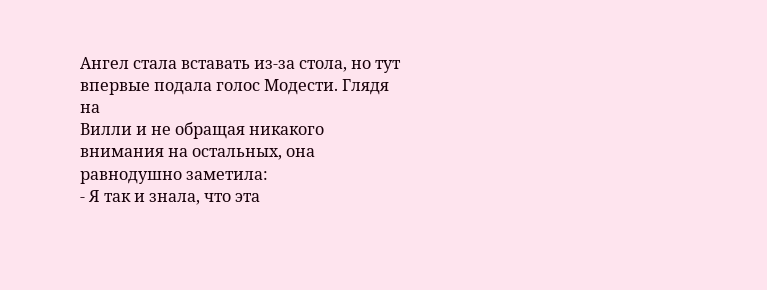Ангел стала вставать из-за стола, но тут впервые подала голос Модести. Глядя на
Вилли и не обращая никакого внимания на остальных, она равнодушно заметила:
- Я так и знала, что эта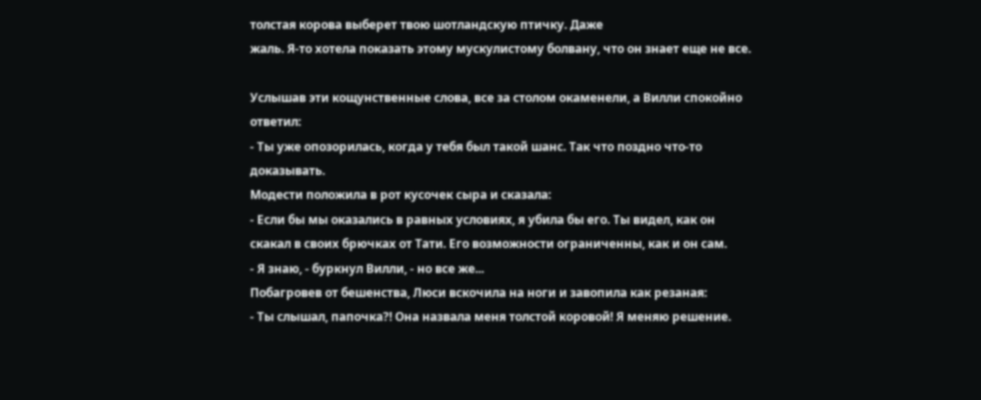толстая корова выберет твою шотландскую птичку. Даже
жаль. Я-то хотела показать этому мускулистому болвану, что он знает еще не все.

Услышав эти кощунственные слова, все за столом окаменели, а Вилли спокойно
ответил:
- Ты уже опозорилась, когда у тебя был такой шанс. Так что поздно что-то
доказывать.
Модести положила в рот кусочек сыра и сказала:
- Если бы мы оказались в равных условиях, я убила бы его. Ты видел, как он
скакал в своих брючках от Тати. Его возможности ограниченны, как и он сам.
- Я знаю, - буркнул Вилли, - но все же...
Побагровев от бешенства, Люси вскочила на ноги и завопила как резаная:
- Ты слышал, папочка?! Она назвала меня толстой коровой! Я меняю решение.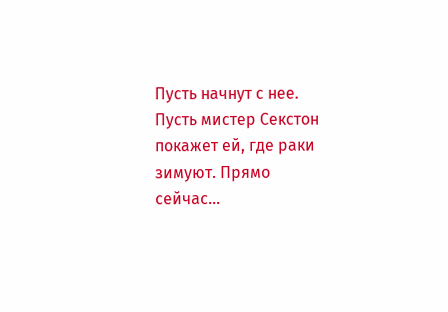Пусть начнут с нее. Пусть мистер Секстон покажет ей, где раки зимуют. Прямо
сейчас...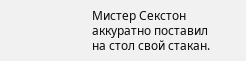Мистер Секстон аккуратно поставил на стол свой стакан.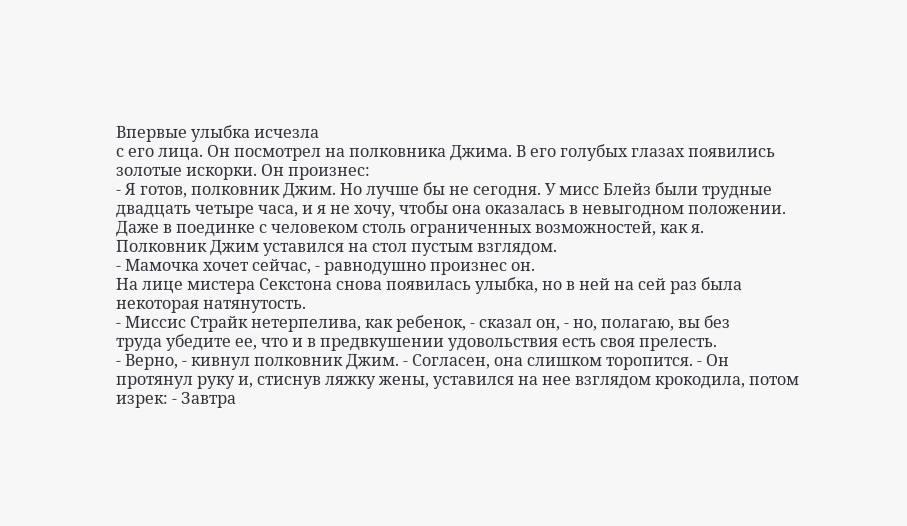Впервые улыбка исчезла
с его лица. Он посмотрел на полковника Джима. В его голубых глазах появились
золотые искорки. Он произнес:
- Я готов, полковник Джим. Но лучше бы не сегодня. У мисс Блейз были трудные
двадцать четыре часа, и я не хочу, чтобы она оказалась в невыгодном положении.
Даже в поединке с человеком столь ограниченных возможностей, как я.
Полковник Джим уставился на стол пустым взглядом.
- Мамочка хочет сейчас, - равнодушно произнес он.
На лице мистера Секстона снова появилась улыбка, но в ней на сей раз была
некоторая натянутость.
- Миссис Страйк нетерпелива, как ребенок, - сказал он, - но, полагаю, вы без
труда убедите ее, что и в предвкушении удовольствия есть своя прелесть.
- Верно, - кивнул полковник Джим. - Согласен, она слишком торопится. - Он
протянул руку и, стиснув ляжку жены, уставился на нее взглядом крокодила, потом
изрек: - Завтра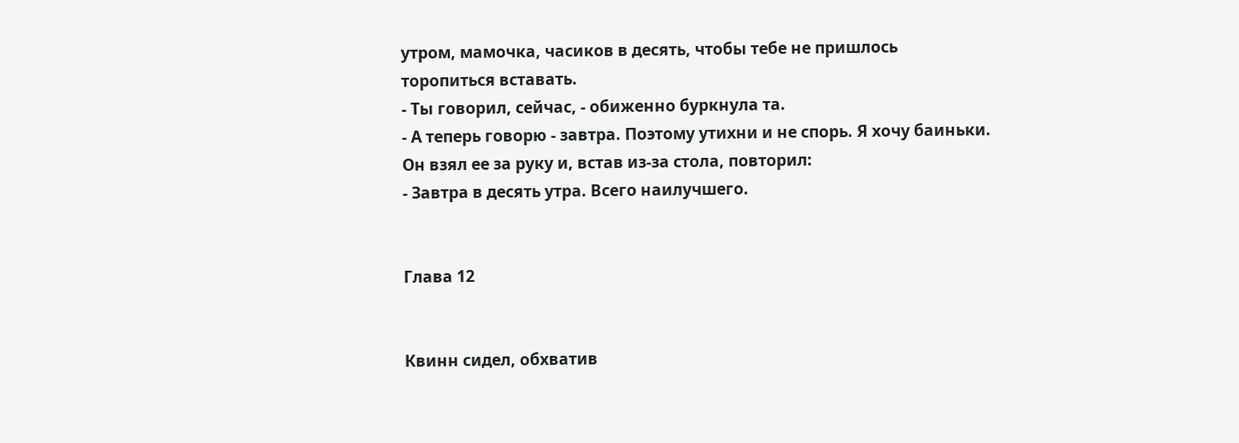утром, мамочка, часиков в десять, чтобы тебе не пришлось
торопиться вставать.
- Ты говорил, сейчас, - обиженно буркнула та.
- А теперь говорю - завтра. Поэтому утихни и не спорь. Я хочу баиньки.
Он взял ее за руку и, встав из-за стола, повторил:
- Завтра в десять утра. Всего наилучшего.


Глава 12


Квинн сидел, обхватив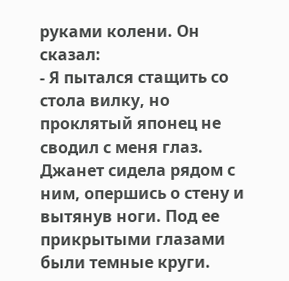руками колени. Он сказал:
- Я пытался стащить со стола вилку, но проклятый японец не сводил с меня глаз.
Джанет сидела рядом с ним, опершись о стену и вытянув ноги. Под ее
прикрытыми глазами были темные круги.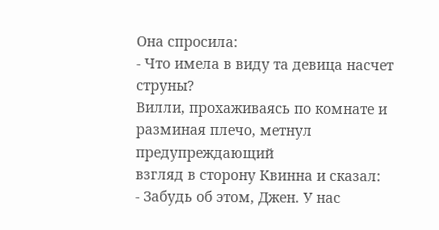Она спросила:
- Что имела в виду та девица насчет струны?
Вилли, прохаживаясь по комнате и разминая плечо, метнул предупреждающий
взгляд в сторону Квинна и сказал:
- Забудь об этом, Джен. У нас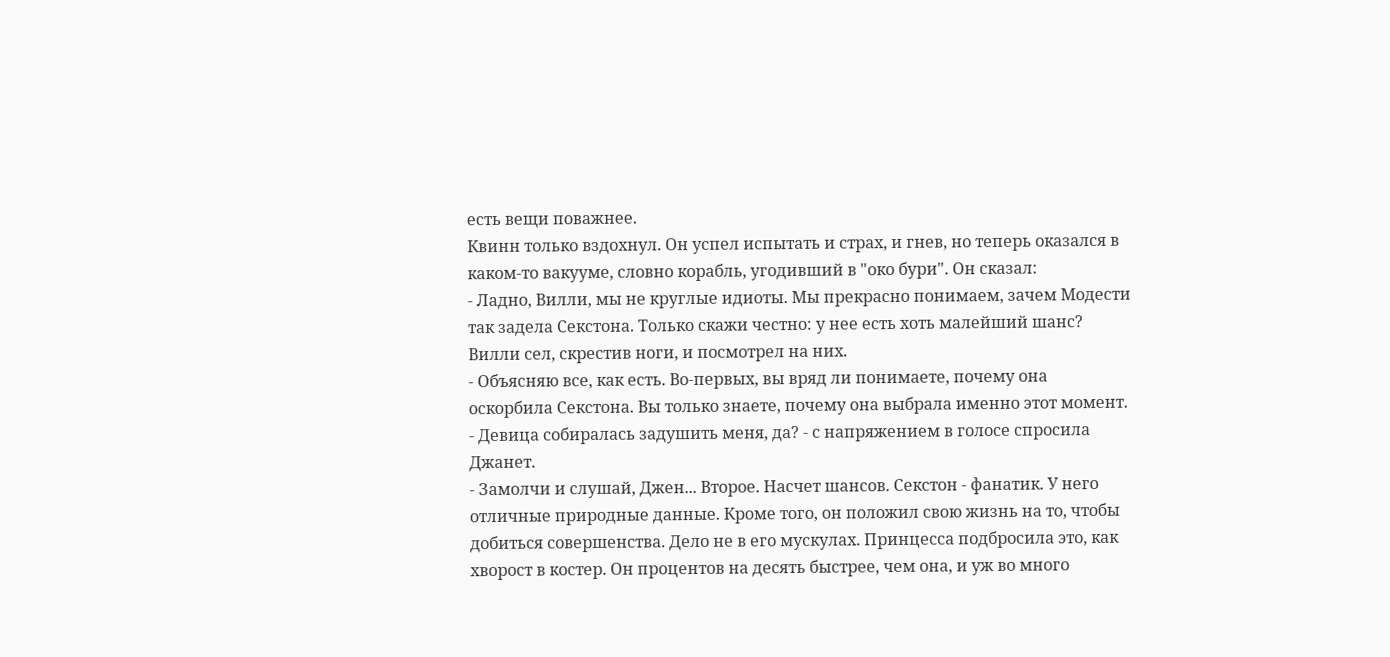есть вещи поважнее.
Квинн только вздохнул. Он успел испытать и страх, и гнев, но теперь оказался в
каком-то вакууме, словно корабль, угодивший в "око бури". Он сказал:
- Ладно, Вилли, мы не круглые идиоты. Мы прекрасно понимаем, зачем Модести
так задела Секстона. Только скажи честно: у нее есть хоть малейший шанс?
Вилли сел, скрестив ноги, и посмотрел на них.
- Объясняю все, как есть. Во-первых, вы вряд ли понимаете, почему она
оскорбила Секстона. Вы только знаете, почему она выбрала именно этот момент.
- Девица собиралась задушить меня, да? - с напряжением в голосе спросила
Джанет.
- Замолчи и слушай, Джен... Второе. Насчет шансов. Секстон - фанатик. У него
отличные природные данные. Кроме того, он положил свою жизнь на то, чтобы
добиться совершенства. Дело не в его мускулах. Принцесса подбросила это, как
хворост в костер. Он процентов на десять быстрее, чем она, и уж во много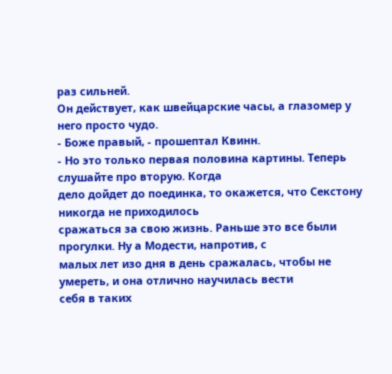раз сильней.
Он действует, как швейцарские часы, а глазомер у него просто чудо.
- Боже правый, - прошептал Квинн.
- Но это только первая половина картины. Теперь слушайте про вторую. Когда
дело дойдет до поединка, то окажется, что Секстону никогда не приходилось
сражаться за свою жизнь. Раньше это все были прогулки. Ну а Модести, напротив, с
малых лет изо дня в день сражалась, чтобы не умереть, и она отлично научилась вести
себя в таких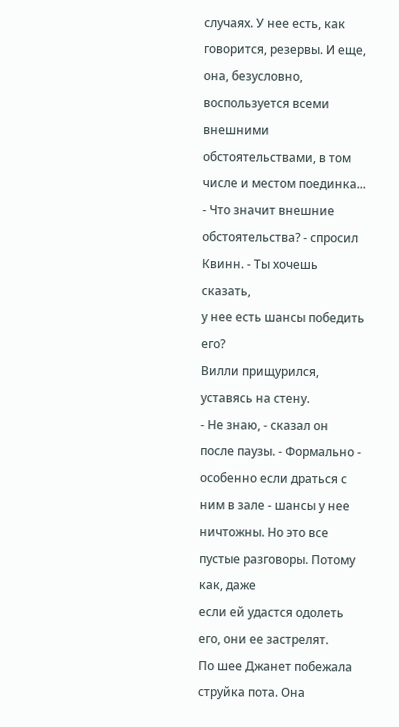случаях. У нее есть, как говорится, резервы. И еще, она, безусловно,
воспользуется всеми внешними обстоятельствами, в том числе и местом поединка...
- Что значит внешние обстоятельства? - спросил Квинн. - Ты хочешь сказать,
у нее есть шансы победить его?
Вилли прищурился, уставясь на стену.
- Не знаю, - сказал он после паузы. - Формально - особенно если драться с
ним в зале - шансы у нее ничтожны. Но это все пустые разговоры. Потому как, даже
если ей удастся одолеть его, они ее застрелят.
По шее Джанет побежала струйка пота. Она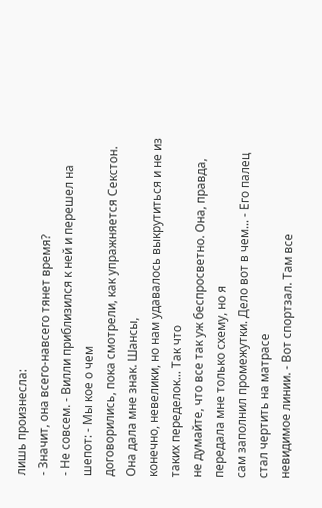лишь произнесла:
- Значит, она всего-навсего тянет время?
- Не совсем. - Вилли приблизился к ней и перешел на шепот: - Мы кое о чем
договорились, пока смотрели, как упражняется Секстон. Она дала мне знак. Шансы,
конечно, невелики, но нам удавалось выкрутиться и не из таких переделок... Так что
не думайте, что все так уж беспросветно. Она, правда, передала мне только схему, но я
сам заполнил промежутки. Дело вот в чем... - Его палец стал чертить на матрасе
невидимое линии. - Вот спортзал. Там все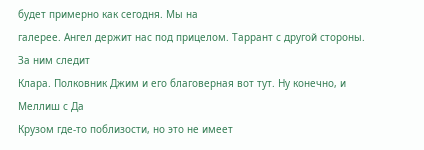будет примерно как сегодня. Мы на
галерее. Ангел держит нас под прицелом. Таррант с другой стороны. За ним следит
Клара. Полковник Джим и его благоверная вот тут. Ну конечно, и Меллиш с Да
Крузом где-то поблизости, но это не имеет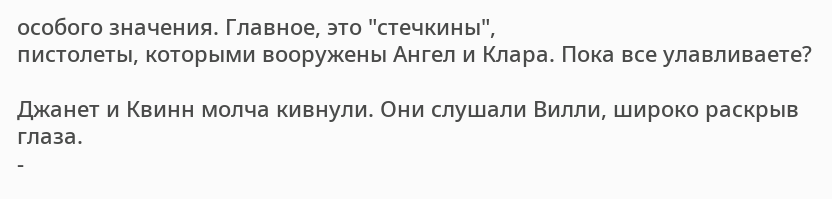особого значения. Главное, это "стечкины",
пистолеты, которыми вооружены Ангел и Клара. Пока все улавливаете?

Джанет и Квинн молча кивнули. Они слушали Вилли, широко раскрыв глаза.
-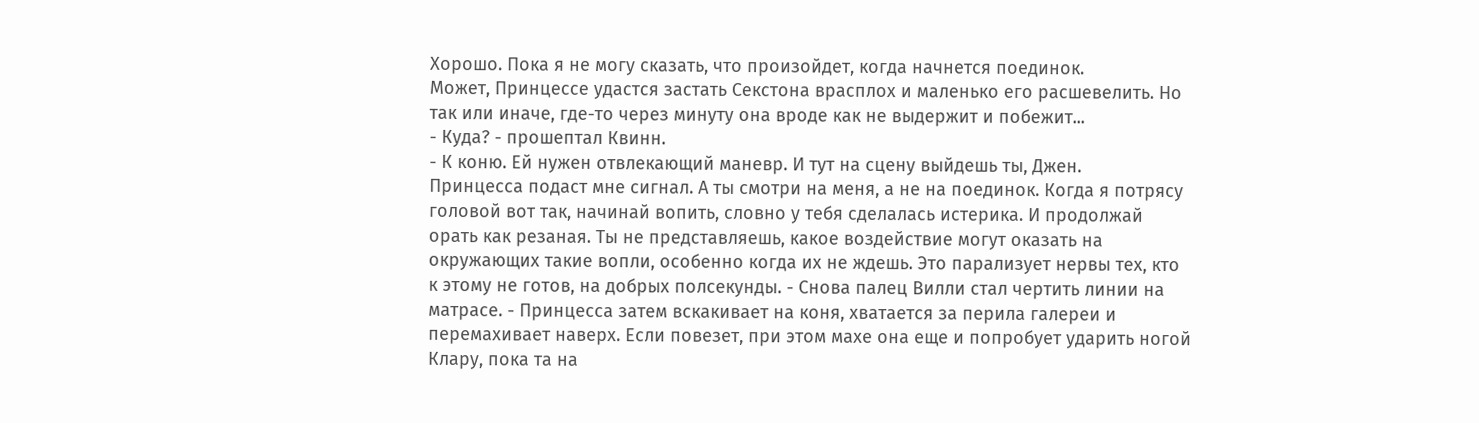Хорошо. Пока я не могу сказать, что произойдет, когда начнется поединок.
Может, Принцессе удастся застать Секстона врасплох и маленько его расшевелить. Но
так или иначе, где-то через минуту она вроде как не выдержит и побежит...
- Куда? - прошептал Квинн.
- К коню. Ей нужен отвлекающий маневр. И тут на сцену выйдешь ты, Джен.
Принцесса подаст мне сигнал. А ты смотри на меня, а не на поединок. Когда я потрясу
головой вот так, начинай вопить, словно у тебя сделалась истерика. И продолжай
орать как резаная. Ты не представляешь, какое воздействие могут оказать на
окружающих такие вопли, особенно когда их не ждешь. Это парализует нервы тех, кто
к этому не готов, на добрых полсекунды. - Снова палец Вилли стал чертить линии на
матрасе. - Принцесса затем вскакивает на коня, хватается за перила галереи и
перемахивает наверх. Если повезет, при этом махе она еще и попробует ударить ногой
Клару, пока та на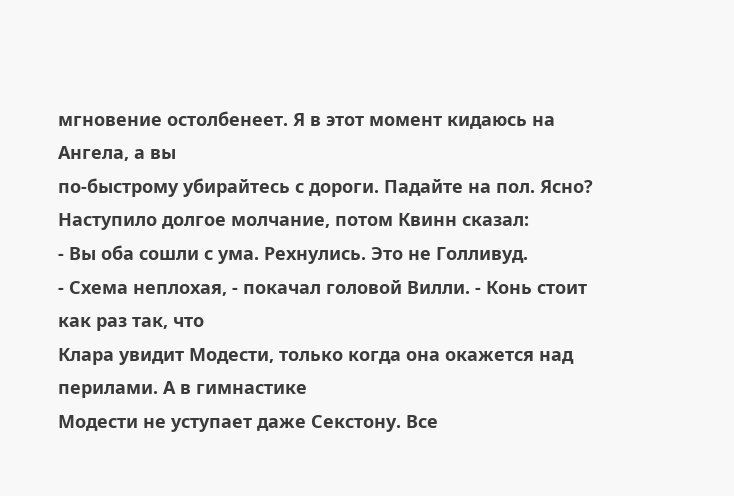мгновение остолбенеет. Я в этот момент кидаюсь на Ангела, а вы
по-быстрому убирайтесь с дороги. Падайте на пол. Ясно?
Наступило долгое молчание, потом Квинн сказал:
- Вы оба сошли с ума. Рехнулись. Это не Голливуд.
- Схема неплохая, - покачал головой Вилли. - Конь стоит как раз так, что
Клара увидит Модести, только когда она окажется над перилами. А в гимнастике
Модести не уступает даже Секстону. Все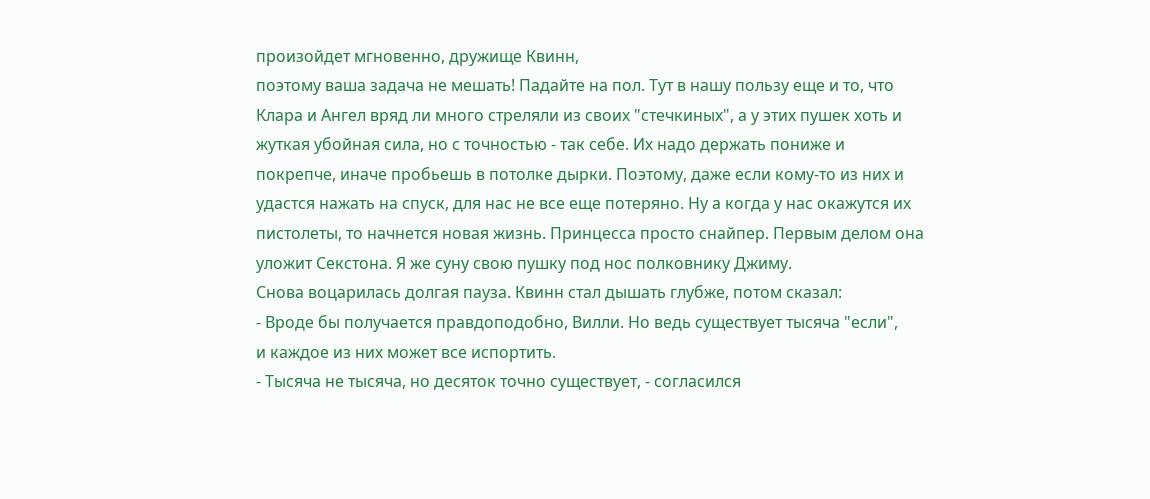произойдет мгновенно, дружище Квинн,
поэтому ваша задача не мешать! Падайте на пол. Тут в нашу пользу еще и то, что
Клара и Ангел вряд ли много стреляли из своих "стечкиных", а у этих пушек хоть и
жуткая убойная сила, но с точностью - так себе. Их надо держать пониже и
покрепче, иначе пробьешь в потолке дырки. Поэтому, даже если кому-то из них и
удастся нажать на спуск, для нас не все еще потеряно. Ну а когда у нас окажутся их
пистолеты, то начнется новая жизнь. Принцесса просто снайпер. Первым делом она
уложит Секстона. Я же суну свою пушку под нос полковнику Джиму.
Снова воцарилась долгая пауза. Квинн стал дышать глубже, потом сказал:
- Вроде бы получается правдоподобно, Вилли. Но ведь существует тысяча "если",
и каждое из них может все испортить.
- Тысяча не тысяча, но десяток точно существует, - согласился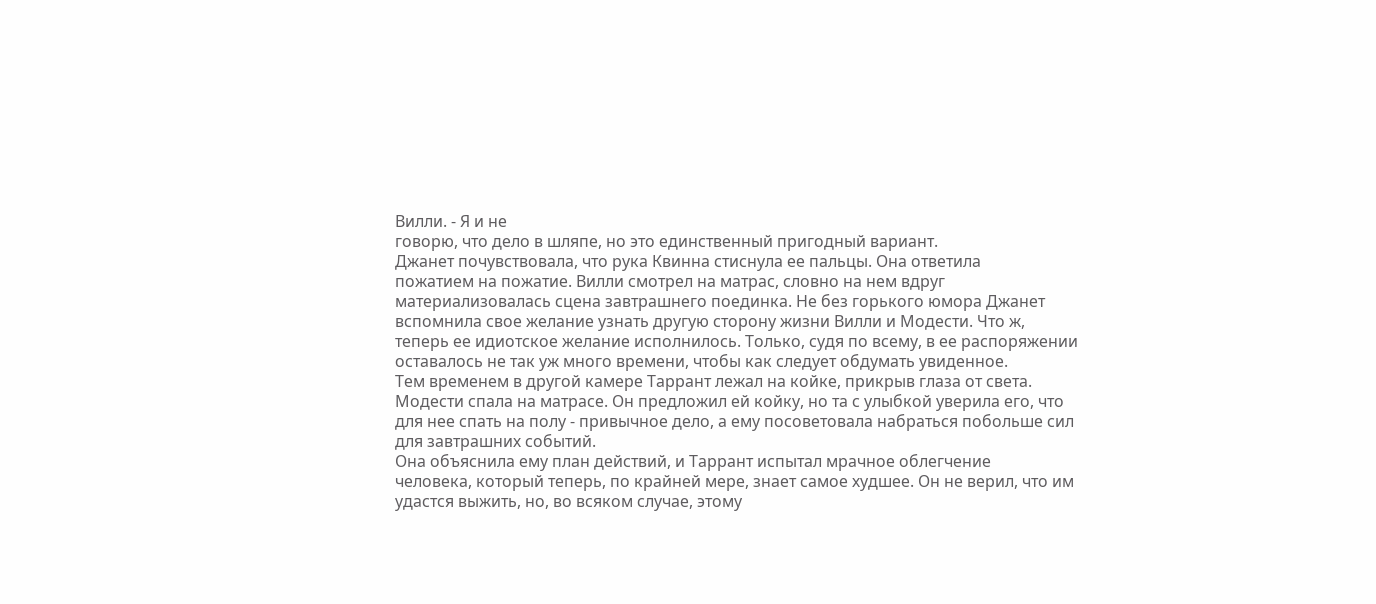Вилли. - Я и не
говорю, что дело в шляпе, но это единственный пригодный вариант.
Джанет почувствовала, что рука Квинна стиснула ее пальцы. Она ответила
пожатием на пожатие. Вилли смотрел на матрас, словно на нем вдруг
материализовалась сцена завтрашнего поединка. Не без горького юмора Джанет
вспомнила свое желание узнать другую сторону жизни Вилли и Модести. Что ж,
теперь ее идиотское желание исполнилось. Только, судя по всему, в ее распоряжении
оставалось не так уж много времени, чтобы как следует обдумать увиденное.
Тем временем в другой камере Таррант лежал на койке, прикрыв глаза от света.
Модести спала на матрасе. Он предложил ей койку, но та с улыбкой уверила его, что
для нее спать на полу - привычное дело, а ему посоветовала набраться побольше сил
для завтрашних событий.
Она объяснила ему план действий, и Таррант испытал мрачное облегчение
человека, который теперь, по крайней мере, знает самое худшее. Он не верил, что им
удастся выжить, но, во всяком случае, этому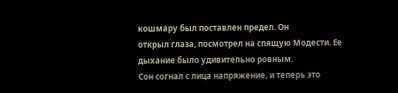кошмару был поставлен предел. Он
открыл глаза, посмотрел на спящую Модести. Ее дыхание было удивительно ровным.
Сон согнал с лица напряжение, и теперь это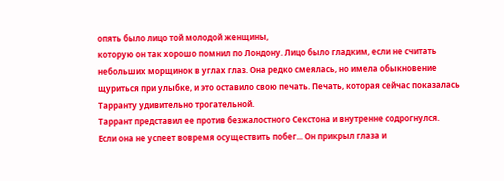опять было лицо той молодой женщины,
которую он так хорошо помнил по Лондону. Лицо было гладким, если не считать
небольших морщинок в углах глаз. Она редко смеялась, но имела обыкновение
щуриться при улыбке, и это оставило свою печать. Печать, которая сейчас показалась
Тарранту удивительно трогательной.
Таррант представил ее против безжалостного Секстона и внутренне содрогнулся.
Если она не успеет вовремя осуществить побег... Он прикрыл глаза и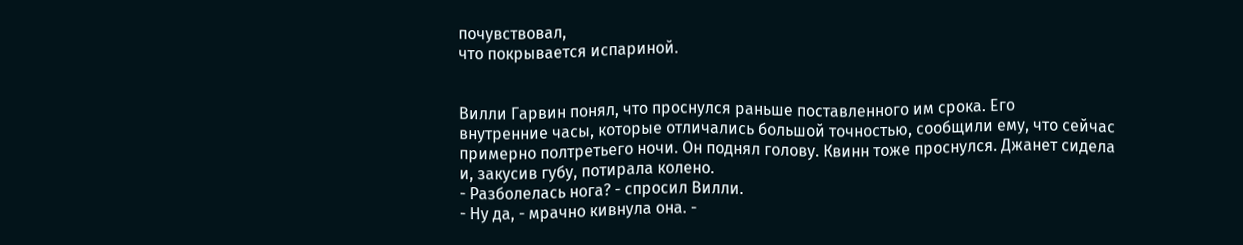почувствовал,
что покрывается испариной.


Вилли Гарвин понял, что проснулся раньше поставленного им срока. Его
внутренние часы, которые отличались большой точностью, сообщили ему, что сейчас
примерно полтретьего ночи. Он поднял голову. Квинн тоже проснулся. Джанет сидела
и, закусив губу, потирала колено.
- Разболелась нога? - спросил Вилли.
- Ну да, - мрачно кивнула она. -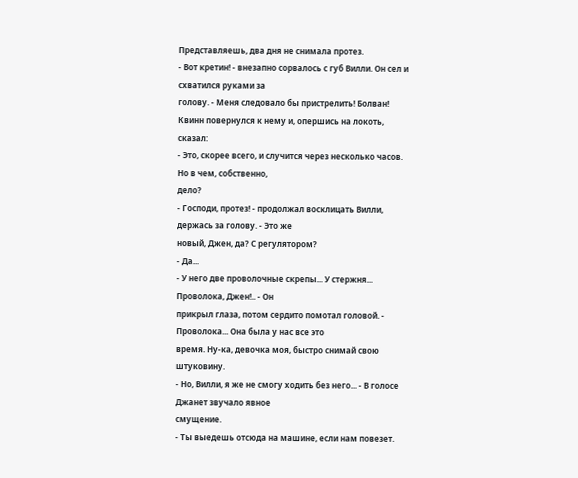Представляешь, два дня не снимала протез.
- Вот кретин! - внезапно сорвалось с губ Вилли. Он сел и схватился руками за
голову. - Меня следовало бы пристрелить! Болван!
Квинн повернулся к нему и, опершись на локоть, сказал:
- Это, скорее всего, и случится через несколько часов. Но в чем, собственно,
дело?
- Господи, протез! - продолжал восклицать Вилли, держась за голову. - Это же
новый, Джен, да? С регулятором?
- Да...
- У него две проволочные скрепы... У стержня... Проволока, Джен!.. - Он
прикрыл глаза, потом сердито помотал головой. - Проволока... Она была у нас все это
время. Ну-ка, девочка моя, быстро снимай свою штуковину.
- Но, Вилли, я же не смогу ходить без него... - В голосе Джанет звучало явное
смущение.
- Ты выедешь отсюда на машине, если нам повезет.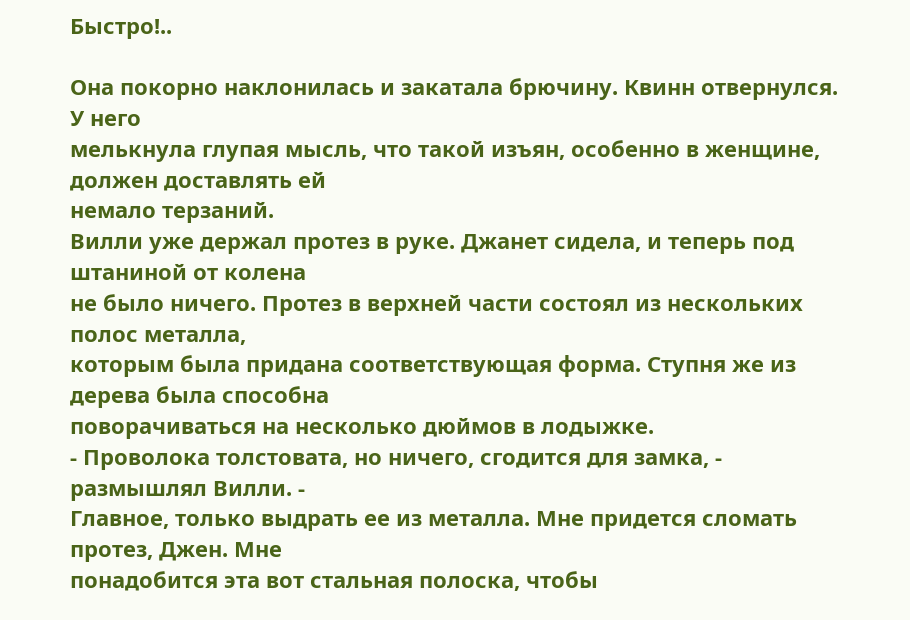Быстро!..

Она покорно наклонилась и закатала брючину. Квинн отвернулся. У него
мелькнула глупая мысль, что такой изъян, особенно в женщине, должен доставлять ей
немало терзаний.
Вилли уже держал протез в руке. Джанет сидела, и теперь под штаниной от колена
не было ничего. Протез в верхней части состоял из нескольких полос металла,
которым была придана соответствующая форма. Ступня же из дерева была способна
поворачиваться на несколько дюймов в лодыжке.
- Проволока толстовата, но ничего, сгодится для замка, - размышлял Вилли. -
Главное, только выдрать ее из металла. Мне придется сломать протез, Джен. Мне
понадобится эта вот стальная полоска, чтобы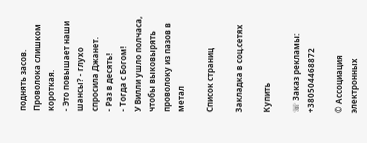поднять засов. Проволока слишком
короткая.
- Это повышает наши шансы? - глухо спросила Джанет.
- Раз в десять!
- Тогда с Богом!
У Вилли ушло полчаса, чтобы выковырять проволоку из пазов в метал

Список страниц

Закладка в соц.сетях

Купить

☏ Заказ рекламы: +380504468872

© Ассоциация электронных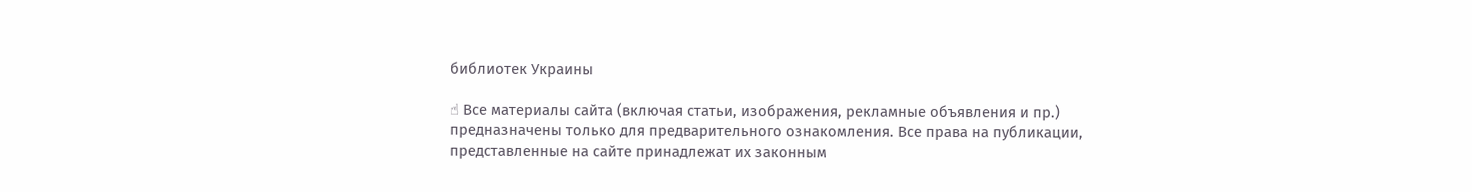библиотек Украины

☝ Все материалы сайта (включая статьи, изображения, рекламные объявления и пр.) предназначены только для предварительного ознакомления. Все права на публикации, представленные на сайте принадлежат их законным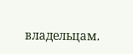владельцам.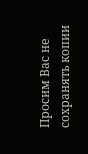Просим Вас не сохранять копии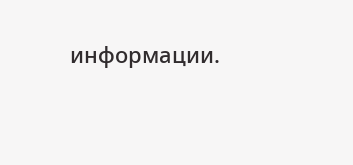информации.